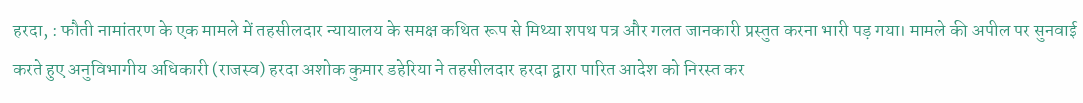हरदा, : फौती नामांतरण के एक मामले में तहसीलदार न्यायालय के समक्ष कथित रूप से मिथ्या शपथ पत्र और गलत जानकारी प्रस्तुत करना भारी पड़ गया। मामले की अपील पर सुनवाई करते हुए अनुविभागीय अधिकारी (राजस्व) हरदा अशोक कुमार डहेरिया ने तहसीलदार हरदा द्वारा पारित आदेश को निरस्त कर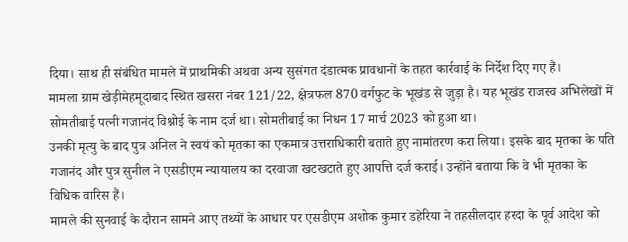दिया। साथ ही संबंधित मामले में प्राथमिकी अथवा अन्य सुसंगत दंडात्मक प्रावधानों के तहत कार्रवाई के निर्देश दिए गए हैं।
मामला ग्राम खेड़ीमेहमूदाबाद स्थित खसरा नंबर 121/22, क्षेत्रफल 870 वर्गफुट के भूखंड से जुड़ा है। यह भूखंड राजस्व अभिलेखों में सोमतीबाई पत्नी गजानंद विश्नोई के नाम दर्ज था। सोमतीबाई का निधन 17 मार्च 2023 को हुआ था।
उनकी मृत्यु के बाद पुत्र अनिल ने स्वयं को मृतका का एकमात्र उत्तराधिकारी बताते हुए नामांतरण करा लिया। इसके बाद मृतका के पति गजानंद और पुत्र सुनील ने एसडीएम न्यायालय का दरवाजा खटखटाते हुए आपत्ति दर्ज कराई। उन्होंने बताया कि वे भी मृतका के विधिक वारिस हैं।
मामले की सुनवाई के दौरान सामने आए तथ्यों के आधार पर एसडीएम अशोक कुमार डहेरिया ने तहसीलदार हरदा के पूर्व आदेश को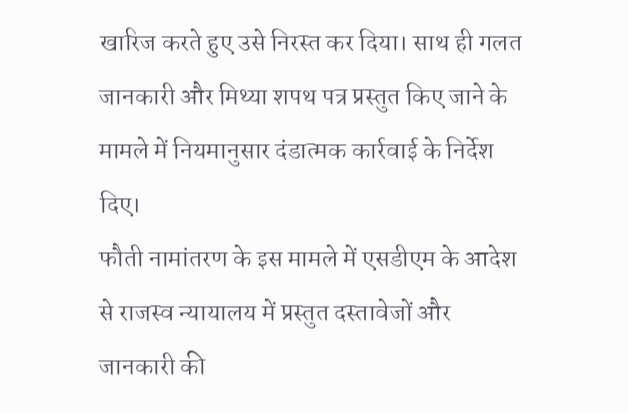खारिज करते हुए उसे निरस्त कर दिया। साथ ही गलत जानकारी और मिथ्या शपथ पत्र प्रस्तुत किए जाने के मामले में नियमानुसार दंडात्मक कार्रवाई के निर्देश दिए।
फौती नामांतरण के इस मामले में एसडीएम के आदेश से राजस्व न्यायालय में प्रस्तुत दस्तावेजों और जानकारी की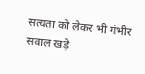सत्यता को लेकर भी गंभीर सवाल खड़े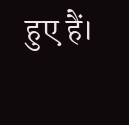हुए हैं।